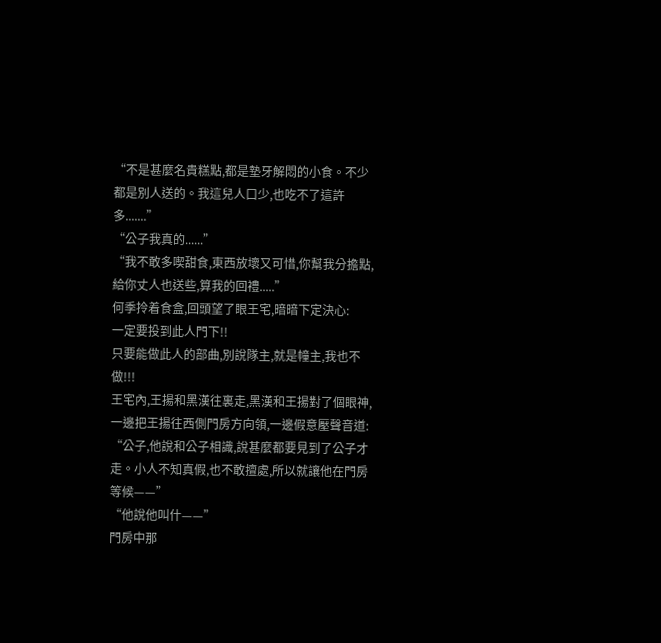“不是甚麼名貴糕點,都是墊牙解悶的小食。不少都是別人送的。我這兒人口少,也吃不了這許多.......”
“公子我真的......”
“我不敢多喫甜食,東西放壞又可惜,你幫我分擔點,給你丈人也送些,算我的回禮.....”
何季拎着食盒,回頭望了眼王宅,暗暗下定決心:
一定要投到此人門下!!
只要能做此人的部曲,別說隊主,就是幢主,我也不做!!!
王宅內,王揚和黑漢往裏走,黑漢和王揚對了個眼神,一邊把王揚往西側門房方向領,一邊假意壓聲音道:
“公子,他說和公子相識,說甚麼都要見到了公子才走。小人不知真假,也不敢擅處,所以就讓他在門房等候——”
“他說他叫什——”
門房中那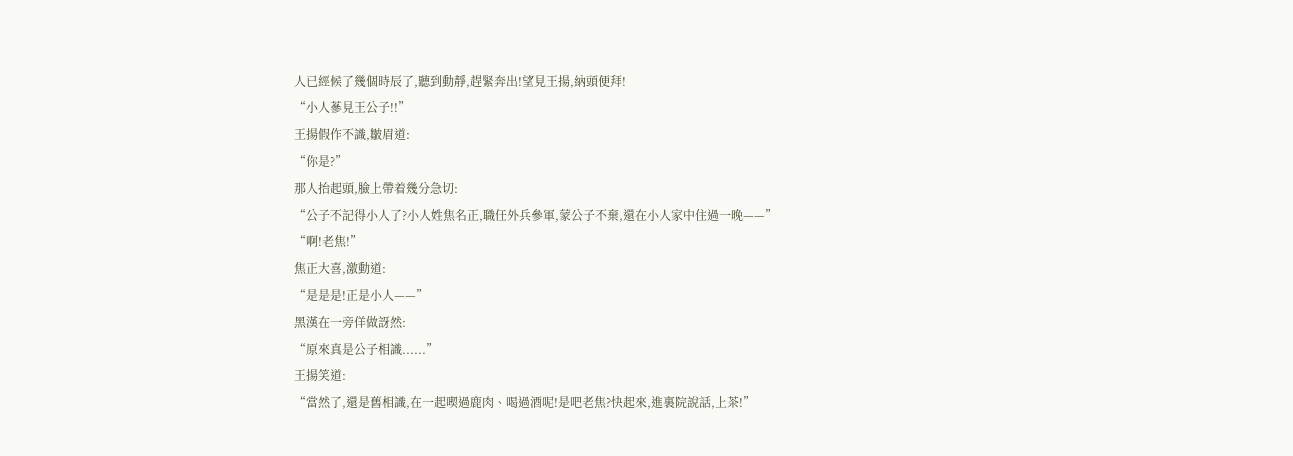人已經候了幾個時辰了,聽到動靜,趕緊奔出!望見王揚,納頭便拜!
“小人蔘見王公子!!”
王揚假作不識,皺眉道:
“你是?”
那人抬起頭,臉上帶着幾分急切:
“公子不記得小人了?小人姓焦名正,職任外兵參軍,蒙公子不棄,還在小人家中住過一晚——”
“啊!老焦!”
焦正大喜,激動道:
“是是是!正是小人——”
黑漢在一旁佯做訝然:
“原來真是公子相識......”
王揚笑道:
“當然了,還是舊相識,在一起喫過鹿肉、喝過酒呢!是吧老焦?快起來,進裏院說話,上茶!”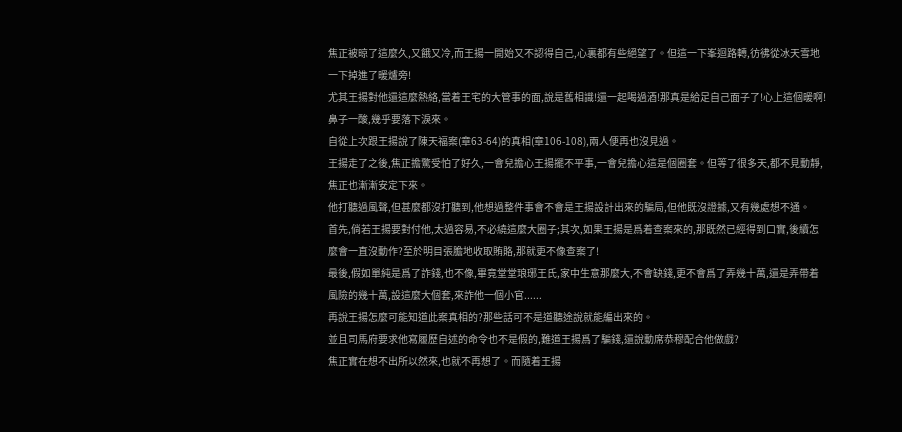焦正被晾了這麼久,又餓又冷,而王揚一開始又不認得自己,心裏都有些絕望了。但這一下峯迴路轉,彷彿從冰天雪地一下掉進了暖爐旁!
尤其王揚對他還這麼熱絡,當着王宅的大管事的面,說是舊相識!還一起喝過酒!那真是給足自己面子了!心上這個暖啊!鼻子一酸,幾乎要落下淚來。
自從上次跟王揚說了陳天福案(章63-64)的真相(章106-108),兩人便再也沒見過。
王揚走了之後,焦正擔驚受怕了好久,一會兒擔心王揚擺不平事,一會兒擔心這是個圈套。但等了很多天,都不見動靜,焦正也漸漸安定下來。
他打聽過風聲,但甚麼都沒打聽到,他想過整件事會不會是王揚設計出來的騙局,但他既沒證據,又有幾處想不通。
首先,倘若王揚要對付他,太過容易,不必繞這麼大圈子;其次,如果王揚是爲着查案來的,那既然已經得到口實,後續怎麼會一直沒動作?至於明目張膽地收取賄賂,那就更不像查案了!
最後,假如單純是爲了詐錢,也不像,畢竟堂堂琅琊王氏,家中生意那麼大,不會缺錢,更不會爲了弄幾十萬,還是弄帶着風險的幾十萬,設這麼大個套,來詐他一個小官......
再說王揚怎麼可能知道此案真相的?那些話可不是道聽途說就能編出來的。
並且司馬府要求他寫履歷自述的命令也不是假的,難道王揚爲了騙錢,還說動席恭穆配合他做戲?
焦正實在想不出所以然來,也就不再想了。而隨着王揚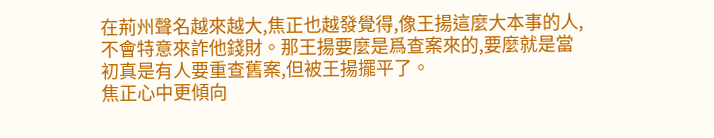在荊州聲名越來越大,焦正也越發覺得,像王揚這麼大本事的人,不會特意來詐他錢財。那王揚要麼是爲查案來的,要麼就是當初真是有人要重查舊案,但被王揚擺平了。
焦正心中更傾向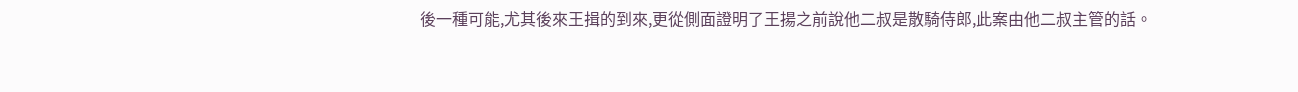後一種可能,尤其後來王揖的到來,更從側面證明了王揚之前說他二叔是散騎侍郎,此案由他二叔主管的話。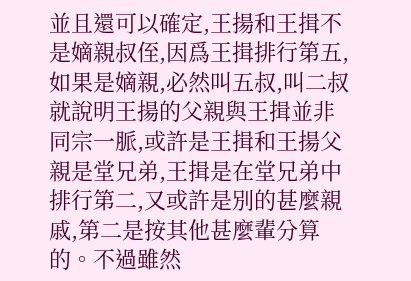並且還可以確定,王揚和王揖不是嫡親叔侄,因爲王揖排行第五,如果是嫡親,必然叫五叔,叫二叔就說明王揚的父親與王揖並非同宗一脈,或許是王揖和王揚父親是堂兄弟,王揖是在堂兄弟中排行第二,又或許是別的甚麼親戚,第二是按其他甚麼輩分算的。不過雖然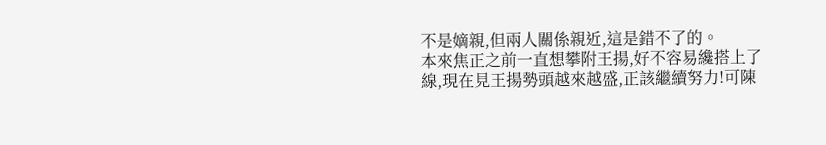不是嫡親,但兩人關係親近,這是錯不了的。
本來焦正之前一直想攀附王揚,好不容易纔搭上了線,現在見王揚勢頭越來越盛,正該繼續努力!可陳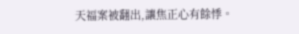天福案被翻出,讓焦正心有餘悸。